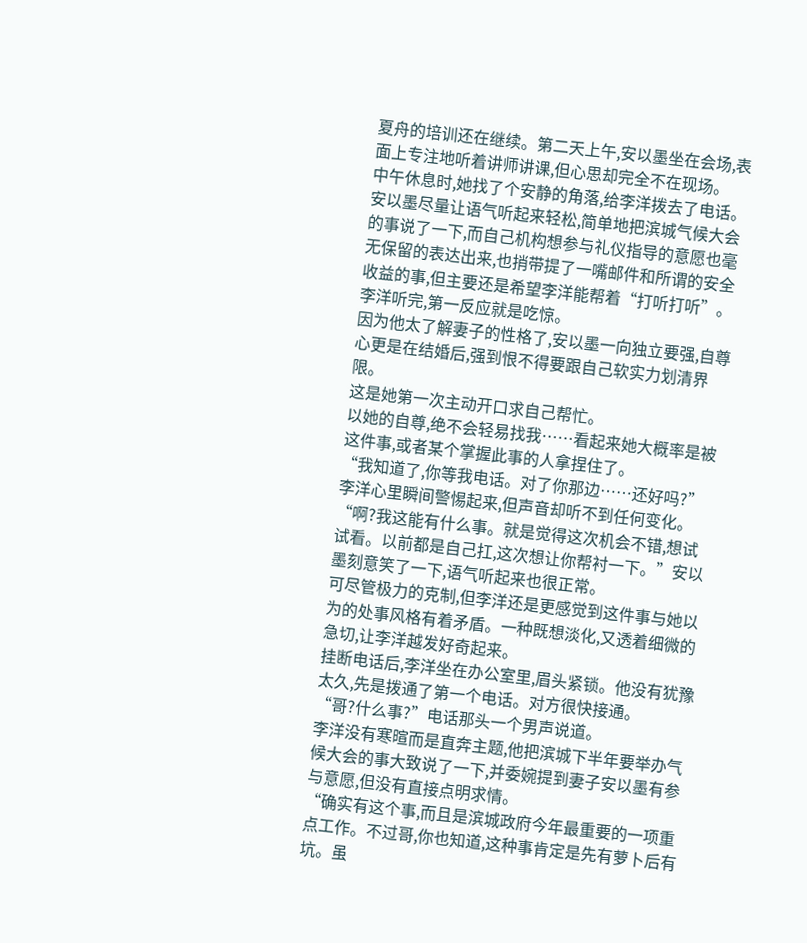夏舟的培训还在继续。第二天上午,安以墨坐在会场,表面上专注地听着讲师讲课,但心思却完全不在现场。
中午休息时,她找了个安静的角落,给李洋拨去了电话。
安以墨尽量让语气听起来轻松,简单地把滨城气候大会的事说了一下,而自己机构想参与礼仪指导的意愿也毫无保留的表达出来,也捎带提了一嘴邮件和所谓的安全收益的事,但主要还是希望李洋能帮着“打听打听”。
李洋听完,第一反应就是吃惊。
因为他太了解妻子的性格了,安以墨一向独立要强,自尊心更是在结婚后,强到恨不得要跟自己软实力划清界限。
这是她第一次主动开口求自己帮忙。
以她的自尊,绝不会轻易找我……看起来她大概率是被这件事,或者某个掌握此事的人拿捏住了。
“我知道了,你等我电话。对了你那边……还好吗?”李洋心里瞬间警惕起来,但声音却听不到任何变化。
“啊?我这能有什么事。就是觉得这次机会不错,想试试看。以前都是自己扛,这次想让你帮衬一下。”安以墨刻意笑了一下,语气听起来也很正常。
可尽管极力的克制,但李洋还是更感觉到这件事与她以为的处事风格有着矛盾。一种既想淡化,又透着细微的急切,让李洋越发好奇起来。
挂断电话后,李洋坐在办公室里,眉头紧锁。他没有犹豫太久,先是拨通了第一个电话。对方很快接通。
“哥?什么事?”电话那头一个男声说道。
李洋没有寒暄而是直奔主题,他把滨城下半年要举办气候大会的事大致说了一下,并委婉提到妻子安以墨有参与意愿,但没有直接点明求情。
“确实有这个事,而且是滨城政府今年最重要的一项重点工作。不过哥,你也知道,这种事肯定是先有萝卜后有坑。虽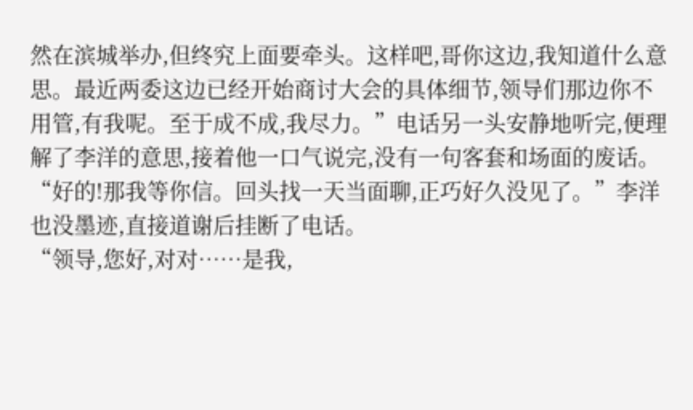然在滨城举办,但终究上面要牵头。这样吧,哥你这边,我知道什么意思。最近两委这边已经开始商讨大会的具体细节,领导们那边你不用管,有我呢。至于成不成,我尽力。”电话另一头安静地听完,便理解了李洋的意思,接着他一口气说完,没有一句客套和场面的废话。
“好的!那我等你信。回头找一天当面聊,正巧好久没见了。”李洋也没墨迹,直接道谢后挂断了电话。
“领导,您好,对对……是我,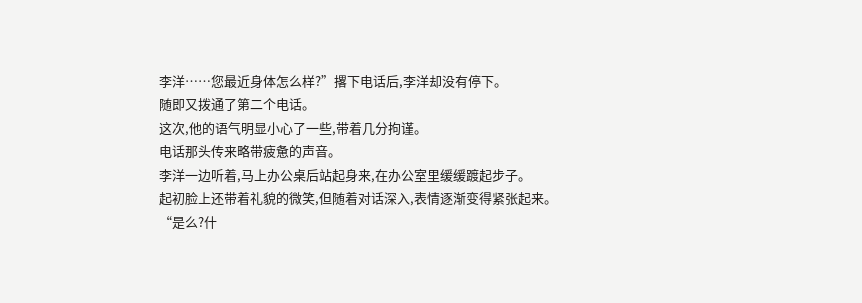李洋……您最近身体怎么样?”撂下电话后,李洋却没有停下。
随即又拨通了第二个电话。
这次,他的语气明显小心了一些,带着几分拘谨。
电话那头传来略带疲惫的声音。
李洋一边听着,马上办公桌后站起身来,在办公室里缓缓踱起步子。
起初脸上还带着礼貌的微笑,但随着对话深入,表情逐渐变得紧张起来。
“是么?什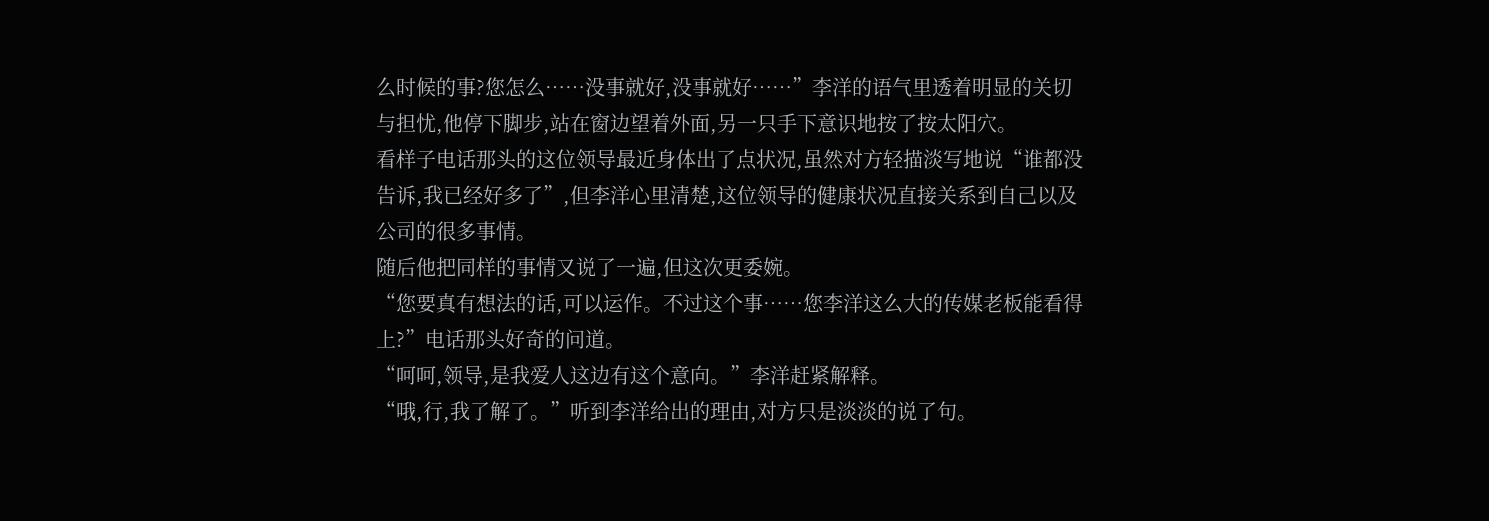么时候的事?您怎么……没事就好,没事就好……”李洋的语气里透着明显的关切与担忧,他停下脚步,站在窗边望着外面,另一只手下意识地按了按太阳穴。
看样子电话那头的这位领导最近身体出了点状况,虽然对方轻描淡写地说“谁都没告诉,我已经好多了”,但李洋心里清楚,这位领导的健康状况直接关系到自己以及公司的很多事情。
随后他把同样的事情又说了一遍,但这次更委婉。
“您要真有想法的话,可以运作。不过这个事……您李洋这么大的传媒老板能看得上?”电话那头好奇的问道。
“呵呵,领导,是我爱人这边有这个意向。”李洋赶紧解释。
“哦,行,我了解了。”听到李洋给出的理由,对方只是淡淡的说了句。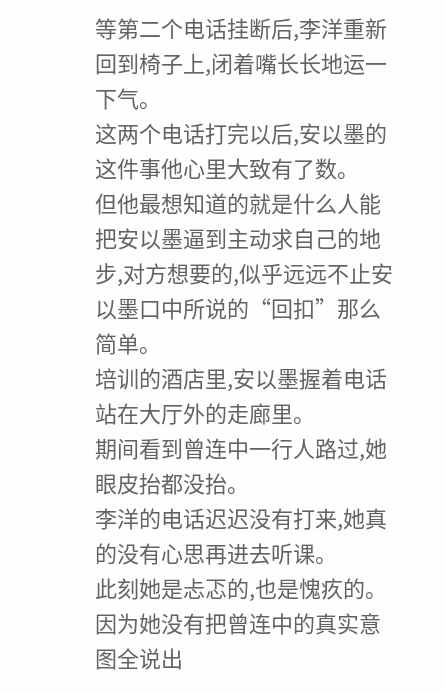等第二个电话挂断后,李洋重新回到椅子上,闭着嘴长长地运一下气。
这两个电话打完以后,安以墨的这件事他心里大致有了数。
但他最想知道的就是什么人能把安以墨逼到主动求自己的地步,对方想要的,似乎远远不止安以墨口中所说的“回扣”那么简单。
培训的酒店里,安以墨握着电话站在大厅外的走廊里。
期间看到曾连中一行人路过,她眼皮抬都没抬。
李洋的电话迟迟没有打来,她真的没有心思再进去听课。
此刻她是忐忑的,也是愧疚的。
因为她没有把曾连中的真实意图全说出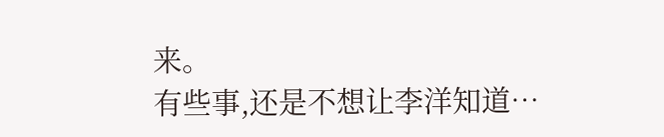来。
有些事,还是不想让李洋知道…